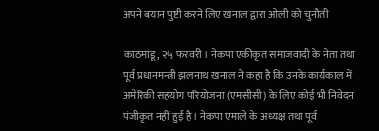अपने बयान पुष्टी करने लिए खनाल द्वारा ओली को चुनौती

काठमांडू, २५ फरवरी । नेकपा एकीकृत समाजवादी के नेता तथा पूर्व प्रधानमन्त्री झलनाथ खनाल ने कहा है कि उनके कार्यकाल में अमेरिकी सहयोग परियोजना (एमसीसी) के लिए कोई भी निवेदन पंजीकृत नहीं हुई है । नेकपा एमाले के अध्यक्ष तथा पूर्व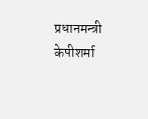प्रधानमन्त्री केपीशर्मा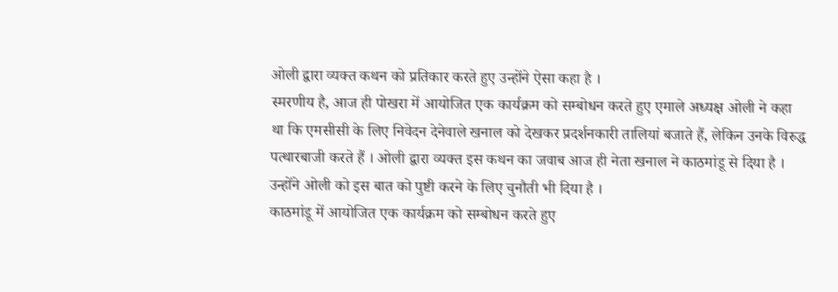ओली द्वारा व्यक्त कथन को प्रतिकार करते हुए उन्होंने ऐसा कहा है ।
स्मरणीय है, आज ही पोखरा में आयोजित एक कार्यक्रम को सम्बोधन करते हुए एमाले अध्यक्ष ओली ने कहा था कि एमसीसी के लिए निवेदन देनेवाले खनाल को देखकर प्रदर्शनकारी तालियां बजाते हैं, लेकिन उनके विरुद्ध पत्थारबाजी करते हैं । ओली द्वारा व्यक्त इस कथन का जवाब आज ही नेता खनाल ने काठमांडू से दिया है । उन्होंने ओली को इस बात को पुष्टी करने के लिए चुनौती भी दिया है ।
काठमांडू में आयोजित एक कार्यक्रम को सम्बोधन करते हुए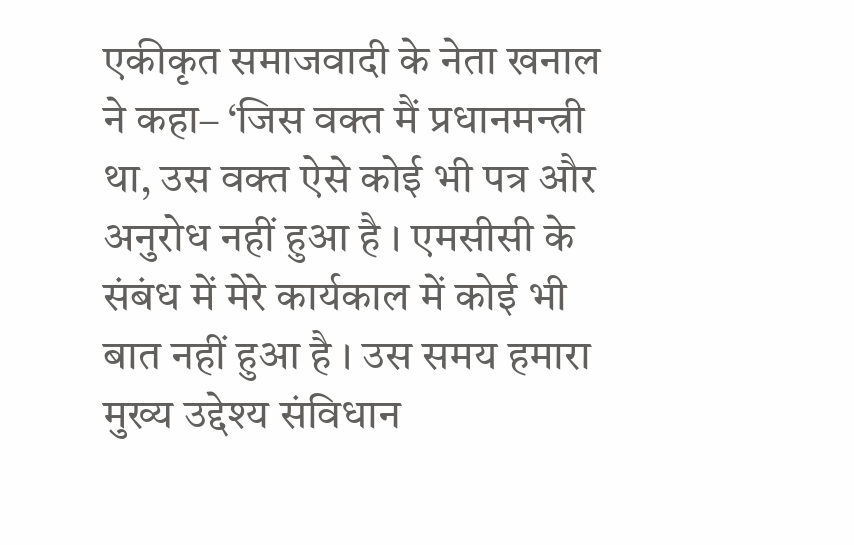एकीकृत समाजवादी के नेता खनाल ने कहा– ‘जिस वक्त मैं प्रधानमन्त्री था, उस वक्त ऐसे कोई भी पत्र और अनुरोध नहीं हुआ है । एमसीसी के संबंध में मेरे कार्यकाल में कोई भी बात नहीं हुआ है । उस समय हमारा मुख्य उद्देश्य संविधान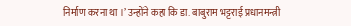निर्माण करना था ।’ उन्होंने कहा कि डा. बाबुराम भट्टराई प्रधानमन्त्री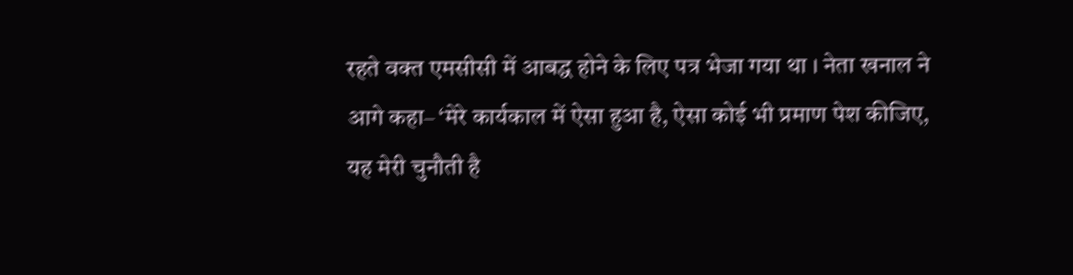रहते वक्त एमसीसी में आबद्ध होने के लिए पत्र भेजा गया था । नेता खनाल ने आगे कहा– ‘मेरे कार्यकाल में ऐसा हुआ है, ऐसा कोई भी प्रमाण पेश कीजिए, यह मेरी चुनौती है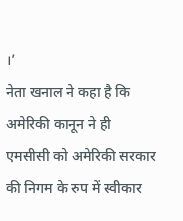।’
नेता खनाल ने कहा है कि अमेरिकी कानून ने ही एमसीसी को अमेरिकी सरकार की निगम के रुप में स्वीकार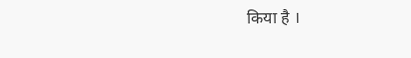किया है ।